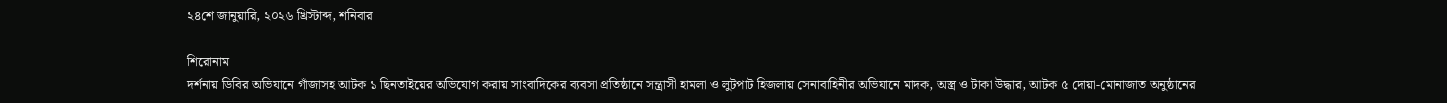২৪শে জানুয়ারি, ২০২৬ খ্রিস্টাব্দ, শনিবার

শিরোনাম
দর্শনায় ডিবির অভিযানে গাঁজাসহ আটক ১ ছিনতাইয়ের অভিযোগ করায় সাংবাদিকের ব্যবসা প্রতিষ্ঠানে সন্ত্রাসী হামলা ও লুটপাট হিজলায় সেনাবাহিনীর অভিযানে মাদক, অস্ত্র ও টাকা উদ্ধার, আটক ৫ দোয়া-মোনাজাত অনুষ্ঠানের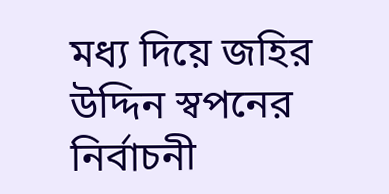মধ্য দিয়ে জহির উদ্দিন স্বপনের নির্বাচনী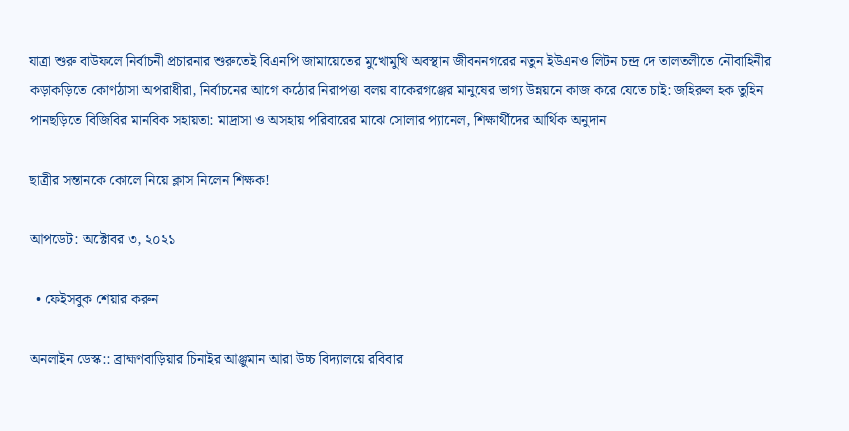যাত্রা শুরু বাউফলে নির্বাচনী প্রচারনার শুরুতেই বিএনপি জামায়েতের মুখোমুখি অবস্থান জীবননগরের নতুন ইউএনও লিটন চন্দ্র দে তালতলীতে নৌবাহিনীর কড়াকড়িতে কোণঠাসা অপরাধীরা, নির্বাচনের আগে কঠোর নিরাপত্তা বলয় বাকেরগঞ্জের মানুষের ভাগ্য উন্নয়নে কাজ করে যেতে চাই: জহিরুল হক তুহিন পানছড়িতে বিজিবির মানবিক সহায়তা: মাদ্রাসা ও অসহায় পরিবারের মাঝে সোলার প্যানেল, শিক্ষার্থীদের আর্থিক অনুদান

ছাত্রীর সন্তানকে কোলে নিয়ে ক্লাস নিলেন শিক্ষক!

আপডেট: অক্টোবর ৩, ২০২১

  • ফেইসবুক শেয়ার করুন

অনলাইন ডেস্ক:: ব্রাহ্মণবাড়িয়ার চিনাইর আঞ্জুমান আরা উচ্চ বিদ্যালয়ে রবিবার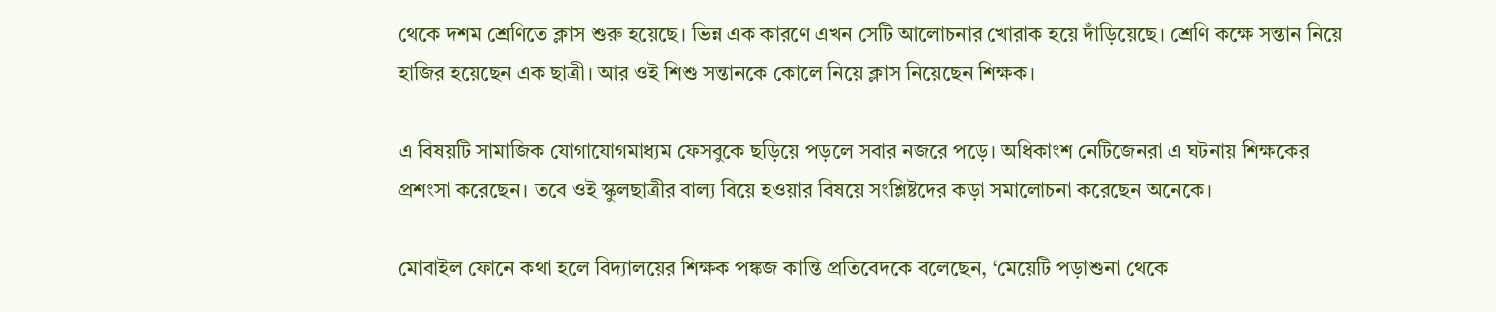থেকে দশম শ্রেণিতে ক্লাস শুরু হয়েছে। ভিন্ন এক কারণে এখন সেটি আলোচনার খোরাক হয়ে দাঁড়িয়েছে। শ্রেণি কক্ষে সন্তান নিয়ে হাজির হয়েছেন এক ছাত্রী। আর ওই শিশু সন্তানকে কোলে নিয়ে ক্লাস নিয়েছেন শিক্ষক।

এ বিষয়টি সামাজিক যোগাযোগমাধ্যম ফেসবুকে ছড়িয়ে পড়লে সবার নজরে পড়ে। অধিকাংশ নেটিজেনরা এ ঘটনায় শিক্ষকের প্রশংসা করেছেন। তবে ওই স্কুলছাত্রীর বাল্য বিয়ে হওয়ার বিষয়ে সংশ্লিষ্টদের কড়া সমালোচনা করেছেন অনেকে।

মোবাইল ফোনে কথা হলে বিদ্যালয়ের শিক্ষক পঙ্কজ কান্তি প্রতিবেদকে বলেছেন, ‘মেয়েটি পড়াশুনা থেকে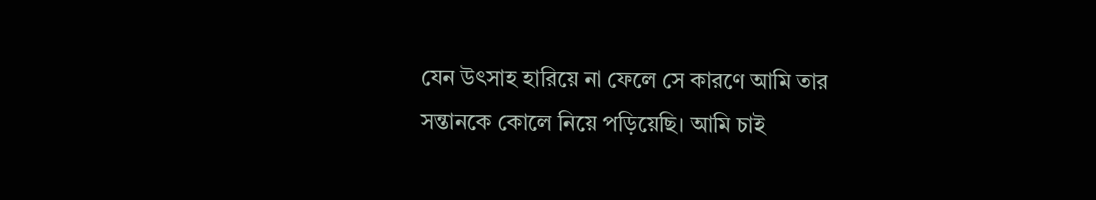যেন উৎসাহ হারিয়ে না ফেলে সে কারণে আমি তার সন্তানকে কোলে নিয়ে পড়িয়েছি। আমি চাই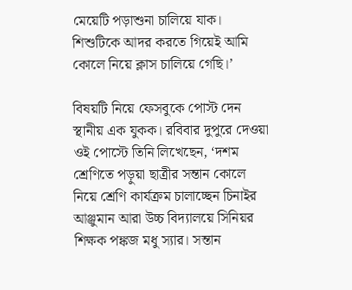মেয়েটি পড়াশুনা চালিয়ে যাক। শিশুটিকে আদর করতে গিয়েই আমি কোলে নিয়ে ক্লাস চালিয়ে গেছি।’

বিষয়টি নিয়ে ফেসবুকে পোস্ট দেন স্থানীয় এক যুকক। রবিবার দুপুরে দেওয়া ওই পোস্টে তিনি লিখেছেন, ‘দশম শ্রেণিতে পড়ুয়া ছাত্রীর সন্তান কোলে নিয়ে শ্রেণি কার্যক্রম চালাচ্ছেন চিনাইর আঞ্জুমান আরা উচ্চ বিদ্যালয়ে সিনিয়র শিক্ষক পঙ্কজ মধু স্যার। সন্তান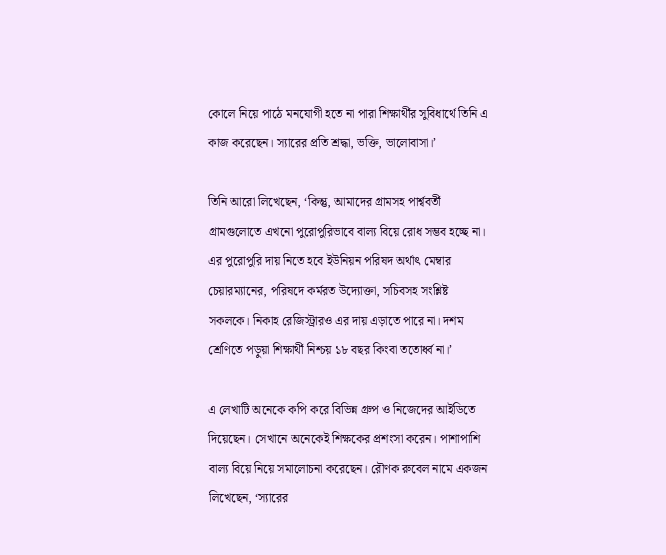কোলে নিয়ে পাঠে মনযোগী হতে না পারা শিক্ষার্থীর সুবিধার্থে তিনি এ কাজ করেছেন। স্যারের প্রতি শ্রদ্ধা, ভক্তি, ভালোবাসা।’

তিনি আরো লিখেছেন, ‘কিন্তু, আমাদের গ্রামসহ পার্শ্ববর্তী গ্রামগুলোতে এখনো পুরোপুরিভাবে বাল্য বিয়ে রোধ সম্ভব হচ্ছে না। এর পুরোপুরি দায় নিতে হবে ইউনিয়ন পরিষদ অর্থাৎ মেম্বার চেয়ারম্যানের, পরিষদে কর্মরত উদ্যোক্তা, সচিবসহ সংশ্লিষ্ট সকলকে। নিকাহ রেজিস্ট্রারও এর দায় এড়াতে পারে না। দশম শ্রেণিতে পড়ুয়া শিক্ষার্থী নিশ্চয় ১৮ বছর কিংবা ততোর্ধ্ব না।’

এ লেখাটি অনেকে কপি করে বিভিন্ন গ্রুপ ও নিজেদের আইডিতে দিয়েছেন। সেখানে অনেকেই শিক্ষকের প্রশংসা করেন। পাশাপাশি বাল্য বিয়ে নিয়ে সমালোচনা করেছেন। রৌণক রুবেল নামে একজন লিখেছেন, ‘স্যারের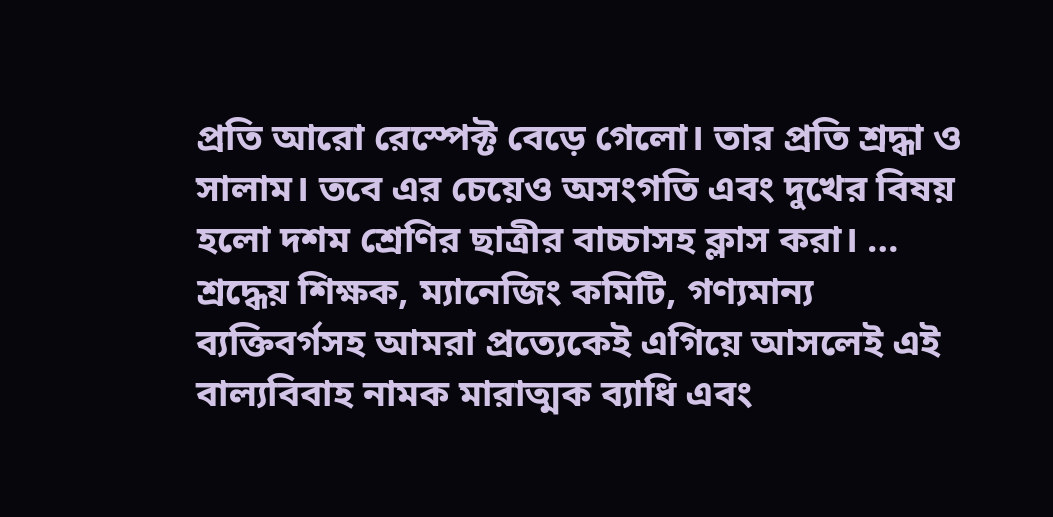প্রতি আরো রেস্পেক্ট বেড়ে গেলো। তার প্রতি শ্রদ্ধা ও সালাম। তবে এর চেয়েও অসংগতি এবং দুখের বিষয় হলো দশম শ্রেণির ছাত্রীর বাচ্চাসহ ক্লাস করা। … শ্রদ্ধেয় শিক্ষক, ম্যানেজিং কমিটি, গণ্যমান্য ব্যক্তিবর্গসহ আমরা প্রত্যেকেই এগিয়ে আসলেই এই বাল্যবিবাহ নামক মারাত্মক ব্যাধি এবং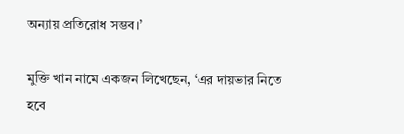অন্যায় প্রতিরোধ সম্ভব।’

মুক্তি খান নামে একজন লিখেছেন, ‘এর দায়ভার নিতে হবে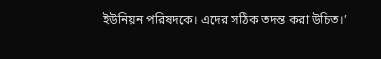ইউনিয়ন পরিষদকে। এদের সঠিক তদন্ত করা উচিত।’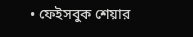• ফেইসবুক শেয়ার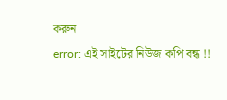করুন
error: এই সাইটের নিউজ কপি বন্ধ !!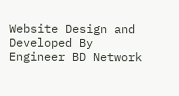Website Design and Developed By Engineer BD Network